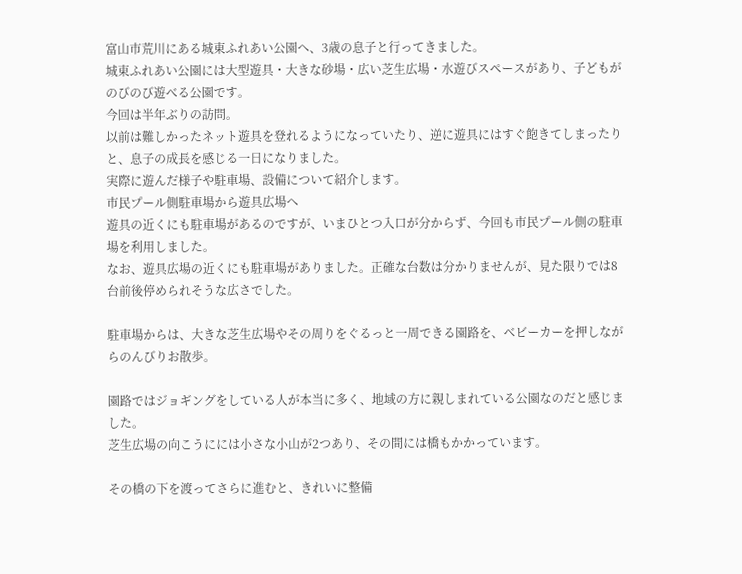富山市荒川にある城東ふれあい公園へ、3歳の息子と行ってきました。
城東ふれあい公園には大型遊具・大きな砂場・広い芝生広場・水遊びスペースがあり、子どもがのびのび遊べる公園です。
今回は半年ぶりの訪問。
以前は難しかったネット遊具を登れるようになっていたり、逆に遊具にはすぐ飽きてしまったりと、息子の成長を感じる一日になりました。
実際に遊んだ様子や駐車場、設備について紹介します。
市民プール側駐車場から遊具広場へ
遊具の近くにも駐車場があるのですが、いまひとつ入口が分からず、今回も市民プール側の駐車場を利用しました。
なお、遊具広場の近くにも駐車場がありました。正確な台数は分かりませんが、見た限りでは8台前後停められそうな広さでした。

駐車場からは、大きな芝生広場やその周りをぐるっと一周できる園路を、ベビーカーを押しながらのんびりお散歩。

園路ではジョギングをしている人が本当に多く、地域の方に親しまれている公園なのだと感じました。
芝生広場の向こうにには小さな小山が2つあり、その間には橋もかかっています。

その橋の下を渡ってさらに進むと、きれいに整備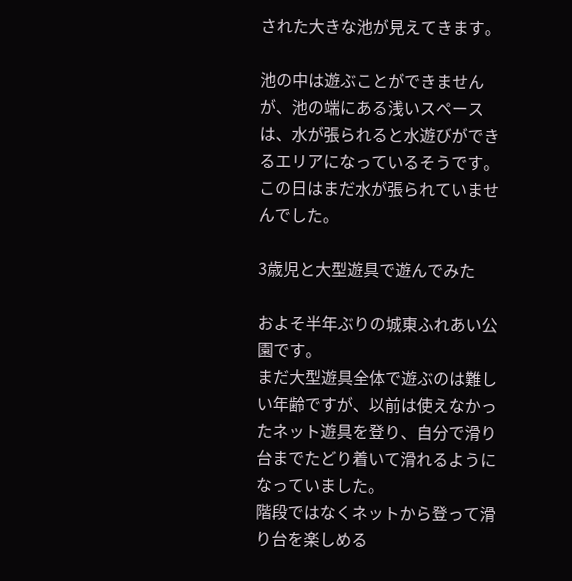された大きな池が見えてきます。

池の中は遊ぶことができませんが、池の端にある浅いスペースは、水が張られると水遊びができるエリアになっているそうです。この日はまだ水が張られていませんでした。

3歳児と大型遊具で遊んでみた

およそ半年ぶりの城東ふれあい公園です。
まだ大型遊具全体で遊ぶのは難しい年齢ですが、以前は使えなかったネット遊具を登り、自分で滑り台までたどり着いて滑れるようになっていました。
階段ではなくネットから登って滑り台を楽しめる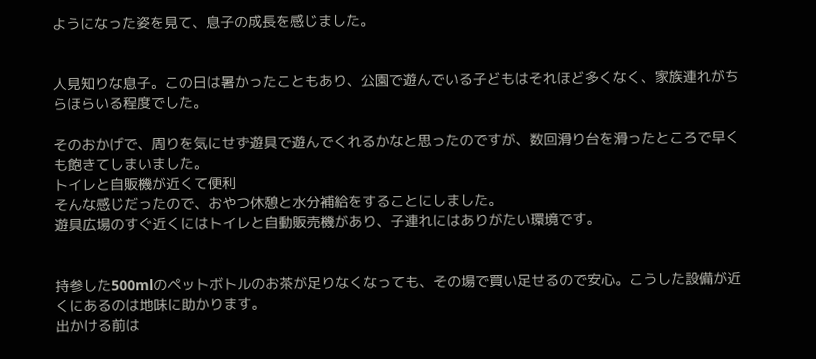ようになった姿を見て、息子の成長を感じました。


人見知りな息子。この日は暑かったこともあり、公園で遊んでいる子どもはそれほど多くなく、家族連れがちらほらいる程度でした。

そのおかげで、周りを気にせず遊具で遊んでくれるかなと思ったのですが、数回滑り台を滑ったところで早くも飽きてしまいました。
トイレと自販機が近くて便利
そんな感じだったので、おやつ休憩と水分補給をすることにしました。
遊具広場のすぐ近くにはトイレと自動販売機があり、子連れにはありがたい環境です。


持参した500mlのペットボトルのお茶が足りなくなっても、その場で買い足せるので安心。こうした設備が近くにあるのは地味に助かります。
出かける前は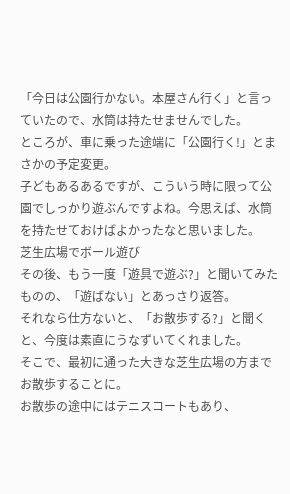「今日は公園行かない。本屋さん行く」と言っていたので、水筒は持たせませんでした。
ところが、車に乗った途端に「公園行く!」とまさかの予定変更。
子どもあるあるですが、こういう時に限って公園でしっかり遊ぶんですよね。今思えば、水筒を持たせておけばよかったなと思いました。
芝生広場でボール遊び
その後、もう一度「遊具で遊ぶ?」と聞いてみたものの、「遊ばない」とあっさり返答。
それなら仕方ないと、「お散歩する?」と聞くと、今度は素直にうなずいてくれました。
そこで、最初に通った大きな芝生広場の方までお散歩することに。
お散歩の途中にはテニスコートもあり、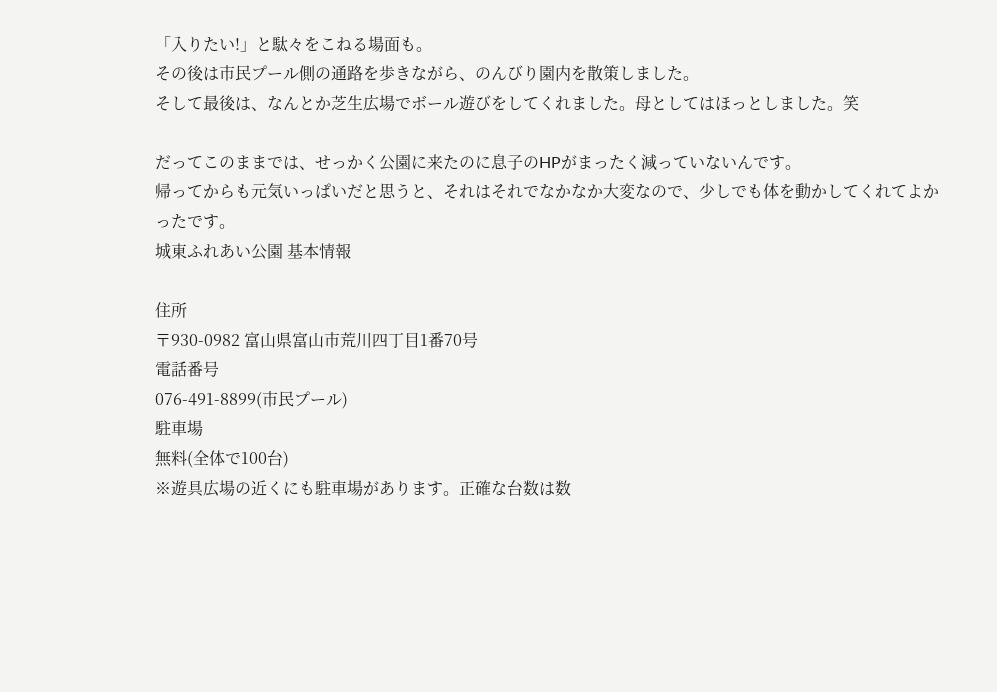「入りたい!」と駄々をこねる場面も。
その後は市民プール側の通路を歩きながら、のんびり園内を散策しました。
そして最後は、なんとか芝生広場でボール遊びをしてくれました。母としてはほっとしました。笑

だってこのままでは、せっかく公園に来たのに息子のHPがまったく減っていないんです。
帰ってからも元気いっぱいだと思うと、それはそれでなかなか大変なので、少しでも体を動かしてくれてよかったです。
城東ふれあい公園 基本情報

住所
〒930-0982 富山県富山市荒川四丁目1番70号
電話番号
076-491-8899(市民プール)
駐車場
無料(全体で100台)
※遊具広場の近くにも駐車場があります。正確な台数は数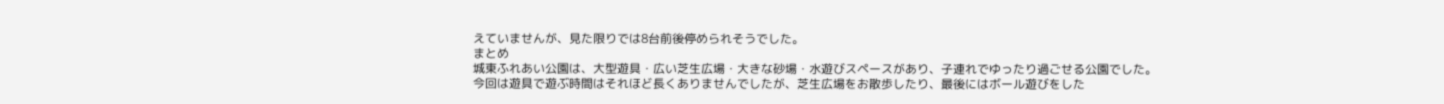えていませんが、見た限りでは8台前後停められそうでした。
まとめ
城東ふれあい公園は、大型遊具・広い芝生広場・大きな砂場・水遊びスペースがあり、子連れでゆったり過ごせる公園でした。
今回は遊具で遊ぶ時間はそれほど長くありませんでしたが、芝生広場をお散歩したり、最後にはボール遊びをした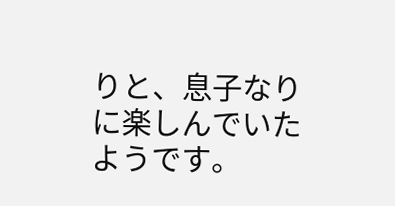りと、息子なりに楽しんでいたようです。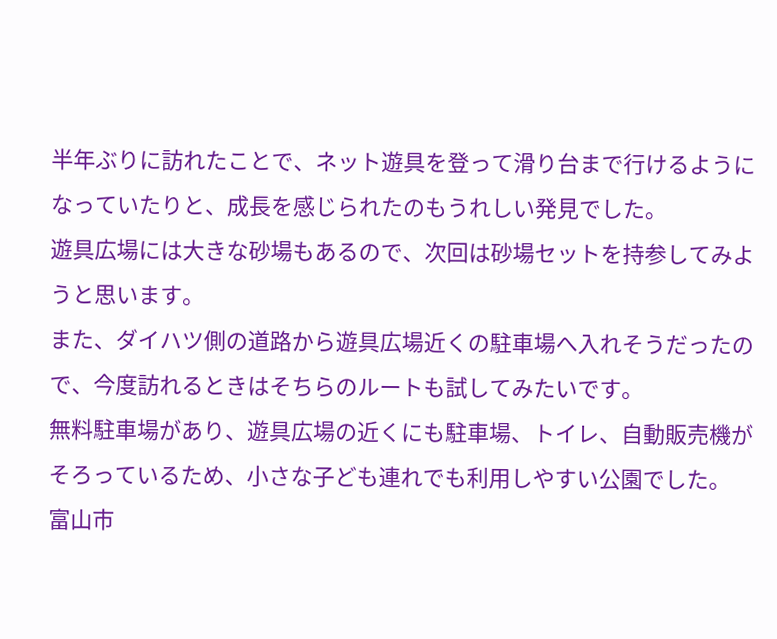半年ぶりに訪れたことで、ネット遊具を登って滑り台まで行けるようになっていたりと、成長を感じられたのもうれしい発見でした。
遊具広場には大きな砂場もあるので、次回は砂場セットを持参してみようと思います。
また、ダイハツ側の道路から遊具広場近くの駐車場へ入れそうだったので、今度訪れるときはそちらのルートも試してみたいです。
無料駐車場があり、遊具広場の近くにも駐車場、トイレ、自動販売機がそろっているため、小さな子ども連れでも利用しやすい公園でした。
富山市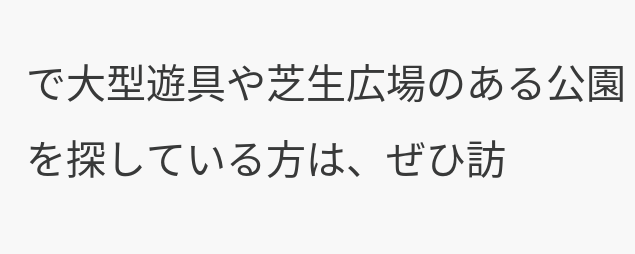で大型遊具や芝生広場のある公園を探している方は、ぜひ訪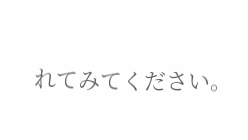れてみてください。